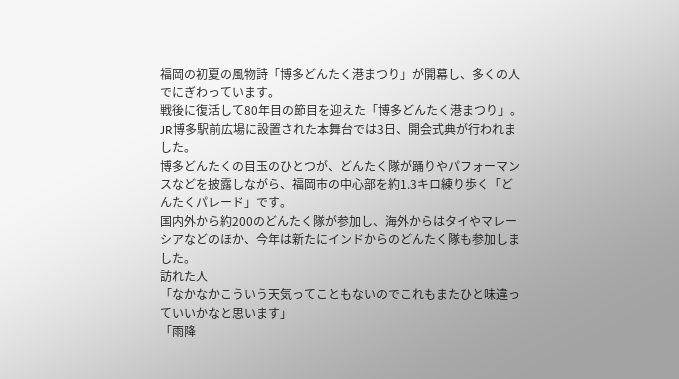福岡の初夏の風物詩「博多どんたく港まつり」が開幕し、多くの人でにぎわっています。
戦後に復活して80年目の節目を迎えた「博多どんたく港まつり」。
JR博多駅前広場に設置された本舞台では3日、開会式典が行われました。
博多どんたくの目玉のひとつが、どんたく隊が踊りやパフォーマンスなどを披露しながら、福岡市の中心部を約1.3キロ練り歩く「どんたくパレード」です。
国内外から約200のどんたく隊が参加し、海外からはタイやマレーシアなどのほか、今年は新たにインドからのどんたく隊も参加しました。
訪れた人
「なかなかこういう天気ってこともないのでこれもまたひと味違っていいかなと思います」
「雨降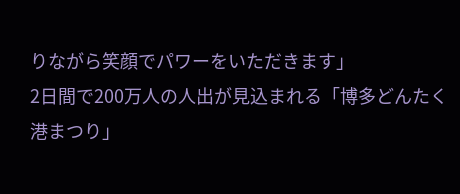りながら笑顔でパワーをいただきます」
2日間で200万人の人出が見込まれる「博多どんたく港まつり」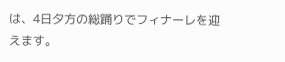は、4日夕方の総踊りでフィナーレを迎えます。